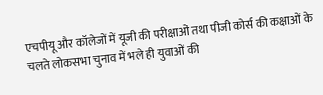एचपीयू और कॉलेजों में यूजी की परीक्षाओं तथा पीजी कोर्स की कक्षाओं के चलते लोकसभा चुनाव में भले ही युवाओं की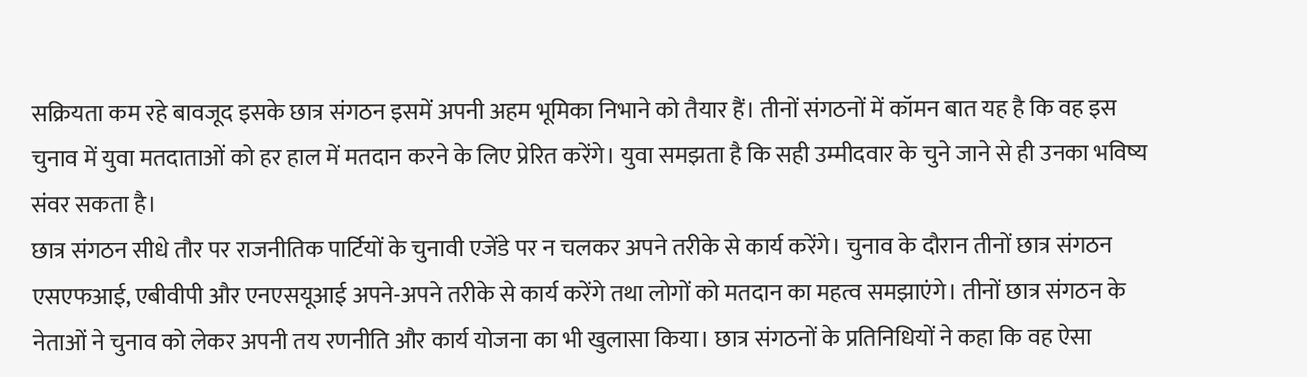सक्रियता कम रहे बावजूद इसके छात्र संगठन इसमें अपनी अहम भूमिका निभाने को तैयार हैं। तीनों संगठनों में कॉमन बात यह है कि वह इस चुनाव में युवा मतदाताओं को हर हाल में मतदान करने के लिए प्रेरित करेंगे। युवा समझता है कि सही उम्मीदवार के चुने जाने से ही उनका भविष्य संवर सकता है।
छात्र संगठन सीधे तौर पर राजनीतिक पार्टियों के चुनावी एजेंडे पर न चलकर अपने तरीके से कार्य करेंगे। चुनाव के दौरान तीनों छात्र संगठन एसएफआई, एबीवीपी और एनएसयूआई अपने-अपने तरीके से कार्य करेंगे तथा लोगों को मतदान का महत्व समझाएंगे। तीनों छात्र संगठन के नेताओं ने चुनाव को लेकर अपनी तय रणनीति और कार्य योजना का भी खुलासा किया। छात्र संगठनों के प्रतिनिधियों ने कहा कि वह ऐसा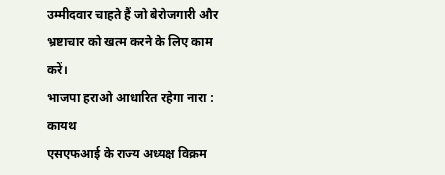उम्मीदवार चाहते हैं जो बेरोजगारी और भ्रष्टाचार को खत्म करने के लिए काम करें।
भाजपा हराओ आधारित रहेगा नारा : कायथ
एसएफआई के राज्य अध्यक्ष विक्रम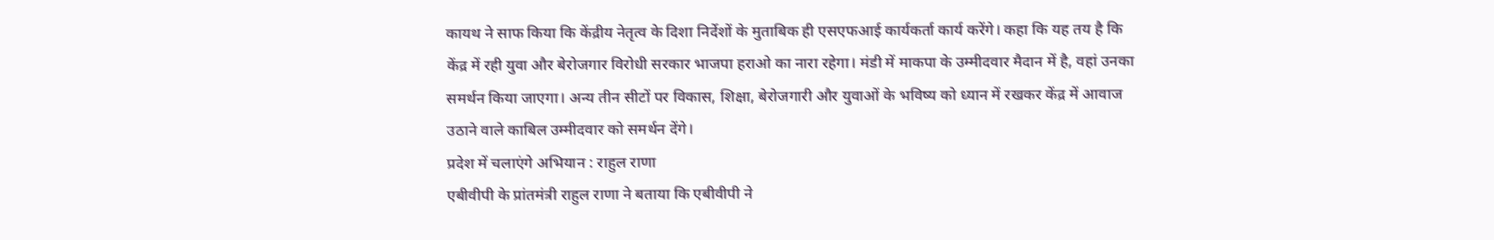कायथ ने साफ किया कि केंद्रीय नेतृत्व के दिशा निर्देशों के मुताबिक ही एसएफआई कार्यकर्ता कार्य करेंगे। कहा कि यह तय है कि केंद्र में रही युवा और बेरोजगार विरोधी सरकार भाजपा हराओ का नारा रहेगा। मंडी में माकपा के उम्मीदवार मैदान में है, वहां उनका समर्थन किया जाएगा। अन्य तीन सीटों पर विकास, शिक्षा, बेरोजगारी और युवाओं के भविष्य को ध्यान में रखकर केंद्र में आवाज उठाने वाले काबिल उम्मीदवार को समर्थन देंगे।
प्रदेश में चलाएंगे अभियान : राहुल राणा
एबीवीपी के प्रांतमंत्री राहुल राणा ने बताया कि एबीवीपी ने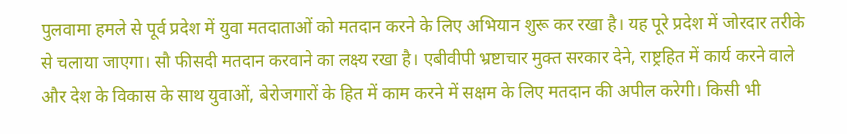पुलवामा हमले से पूर्व प्रदेश में युवा मतदाताओं को मतदान करने के लिए अभियान शुरू कर रखा है। यह पूरे प्रदेश में जोरदार तरीके से चलाया जाएगा। सौ फीसदी मतदान करवाने का लक्ष्य रखा है। एबीवीपी भ्रष्टाचार मुक्त सरकार देने, राष्ट्रहित में कार्य करने वाले और देश के विकास के साथ युवाओं, बेरोजगारों के हित में काम करने में सक्षम के लिए मतदान की अपील करेगी। किसी भी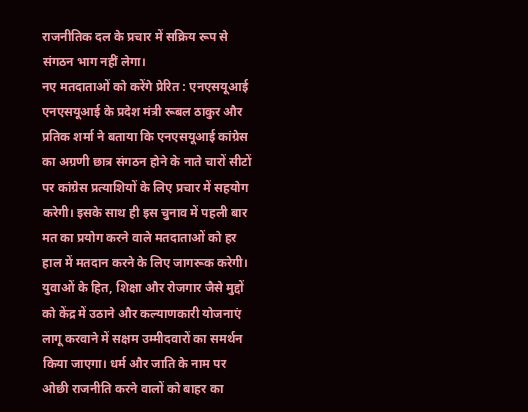राजनीतिक दल के प्रचार में सक्रिय रूप से संगठन भाग नहीं लेगा।
नए मतदाताओं को करेंगे प्रेरित : एनएसयूआई
एनएसयूआई के प्रदेश मंत्री रूबल ठाकुर और प्रतिक शर्मा ने बताया कि एनएसयूआई कांग्रेस का अग्रणी छात्र संगठन होने के नाते चारों सीटों पर कांग्रेस प्रत्याशियों के लिए प्रचार में सहयोग करेगी। इसके साथ ही इस चुनाव में पहली बार मत का प्रयोग करने वाले मतदाताओं को हर हाल में मतदान करने के लिए जागरूक करेगी। युवाओं के हित, शिक्षा और रोजगार जैसे मुद्दों को केंद्र में उठाने और कल्याणकारी योजनाएं लागू करवाने में सक्षम उम्मीदवारों का समर्थन किया जाएगा। धर्म और जाति के नाम पर ओछी राजनीति करने वालों को बाहर का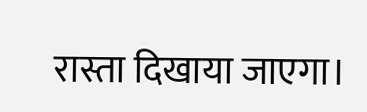रास्ता दिखाया जाएगा।